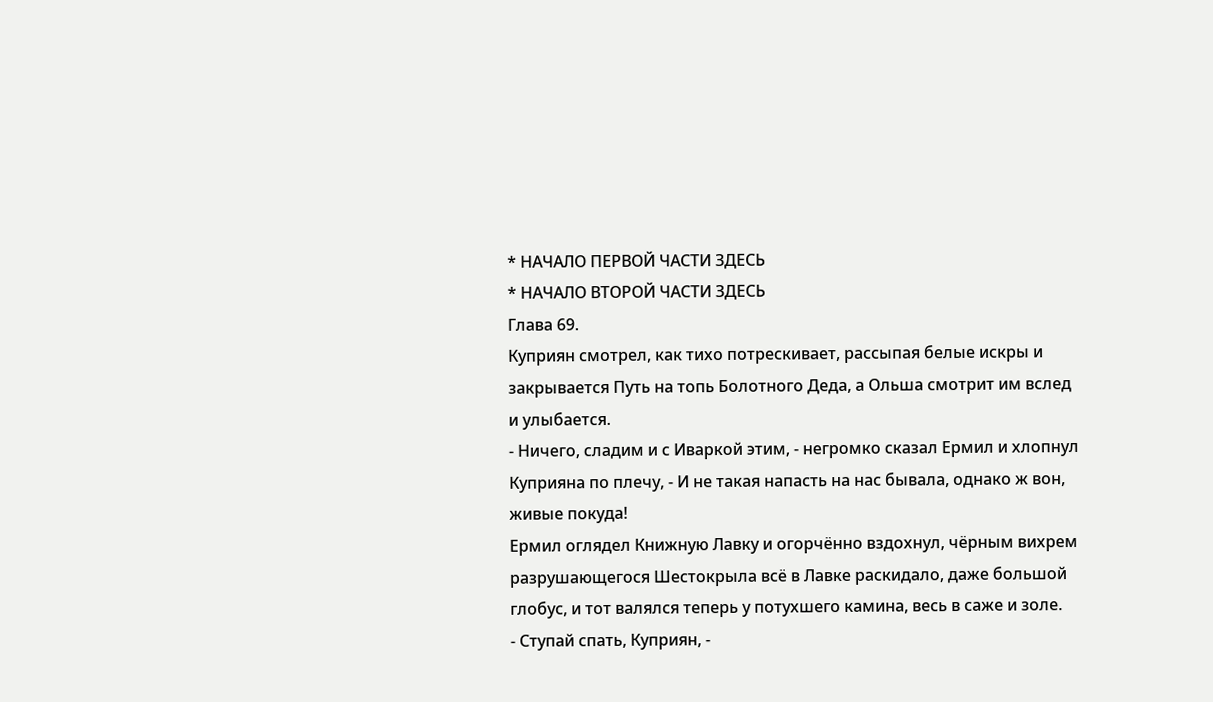* НАЧАЛО ПЕРВОЙ ЧАСТИ ЗДЕСЬ
* НАЧАЛО ВТОРОЙ ЧАСТИ ЗДЕСЬ
Глава 69.
Куприян смотрел, как тихо потрескивает, рассыпая белые искры и закрывается Путь на топь Болотного Деда, а Ольша смотрит им вслед и улыбается.
- Ничего, сладим и с Иваркой этим, - негромко сказал Ермил и хлопнул Куприяна по плечу, - И не такая напасть на нас бывала, однако ж вон, живые покуда!
Ермил оглядел Книжную Лавку и огорчённо вздохнул, чёрным вихрем разрушающегося Шестокрыла всё в Лавке раскидало, даже большой глобус, и тот валялся теперь у потухшего камина, весь в саже и золе.
- Ступай спать, Куприян, -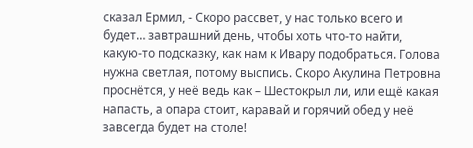сказал Ермил, - Скоро рассвет, у нас только всего и будет… завтрашний день, чтобы хоть что-то найти, какую-то подсказку, как нам к Ивару подобраться. Голова нужна светлая, потому выспись. Скоро Акулина Петровна проснётся, у неё ведь как – Шестокрыл ли, или ещё какая напасть, а опара стоит, каравай и горячий обед у неё завсегда будет на столе!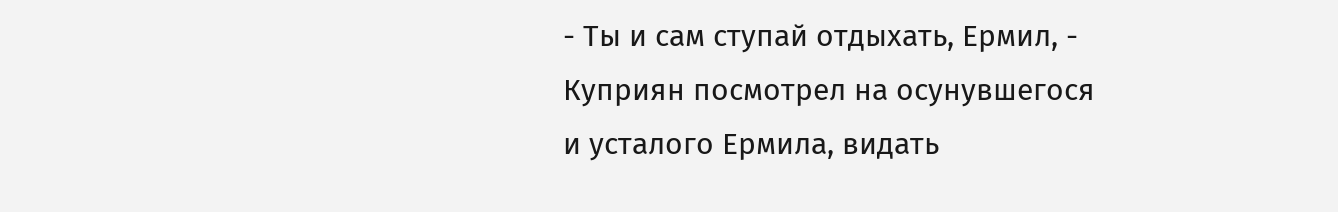- Ты и сам ступай отдыхать, Ермил, - Куприян посмотрел на осунувшегося и усталого Ермила, видать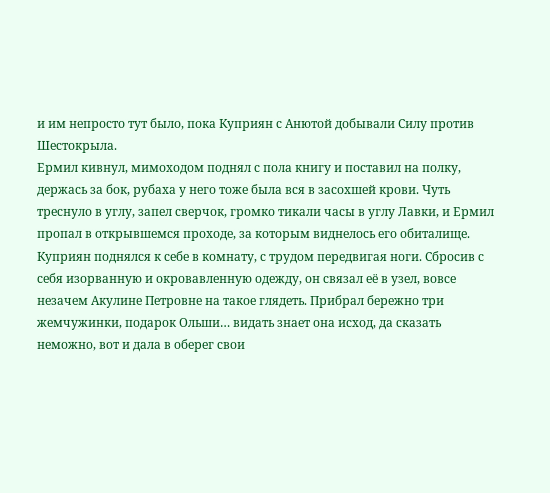и им непросто тут было, пока Куприян с Анютой добывали Силу против Шестокрыла.
Ермил кивнул, мимоходом поднял с пола книгу и поставил на полку, держась за бок, рубаха у него тоже была вся в засохшей крови. Чуть треснуло в углу, запел сверчок, громко тикали часы в углу Лавки, и Ермил пропал в открывшемся проходе, за которым виднелось его обиталище.
Куприян поднялся к себе в комнату, с трудом передвигая ноги. Сбросив с себя изорванную и окровавленную одежду, он связал её в узел, вовсе незачем Акулине Петровне на такое глядеть. Прибрал бережно три жемчужинки, подарок Ольши… видать знает она исход, да сказать неможно, вот и дала в оберег свои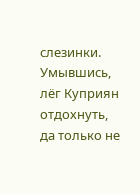слезинки.
Умывшись, лёг Куприян отдохнуть, да только не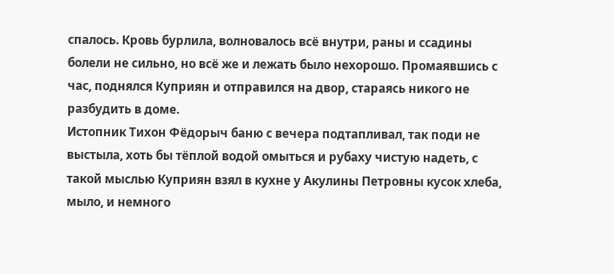спалось. Кровь бурлила, волновалось всё внутри, раны и ссадины болели не сильно, но всё же и лежать было нехорошо. Промаявшись с час, поднялся Куприян и отправился на двор, стараясь никого не разбудить в доме.
Истопник Тихон Фёдорыч баню с вечера подтапливал, так поди не выстыла, хоть бы тёплой водой омыться и рубаху чистую надеть, с такой мыслью Куприян взял в кухне у Акулины Петровны кусок хлеба, мыло, и немного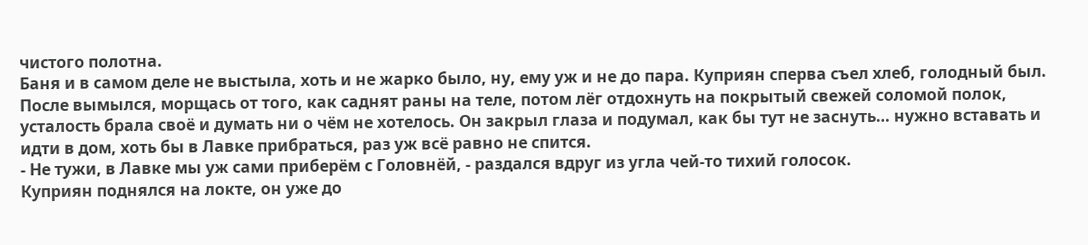чистого полотна.
Баня и в самом деле не выстыла, хоть и не жарко было, ну, ему уж и не до пара. Куприян сперва съел хлеб, голодный был. После вымылся, морщась от того, как саднят раны на теле, потом лёг отдохнуть на покрытый свежей соломой полок, усталость брала своё и думать ни о чём не хотелось. Он закрыл глаза и подумал, как бы тут не заснуть… нужно вставать и идти в дом, хоть бы в Лавке прибраться, раз уж всё равно не спится.
- Не тужи, в Лавке мы уж сами приберём с Головнёй, - раздался вдруг из угла чей-то тихий голосок.
Куприян поднялся на локте, он уже до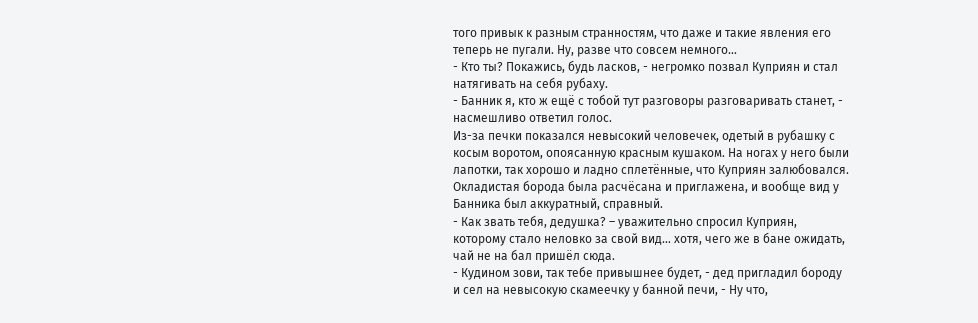того привык к разным странностям, что даже и такие явления его теперь не пугали. Ну, разве что совсем немного…
- Кто ты? Покажись, будь ласков, - негромко позвал Куприян и стал натягивать на себя рубаху.
- Банник я, кто ж ещё с тобой тут разговоры разговаривать станет, - насмешливо ответил голос.
Из-за печки показался невысокий человечек, одетый в рубашку с косым воротом, опоясанную красным кушаком. На ногах у него были лапотки, так хорошо и ладно сплетённые, что Куприян залюбовался. Окладистая борода была расчёсана и приглажена, и вообще вид у Банника был аккуратный, справный.
- Как звать тебя, дедушка? – уважительно спросил Куприян, которому стало неловко за свой вид… хотя, чего же в бане ожидать, чай не на бал пришёл сюда.
- Кудином зови, так тебе привышнее будет, - дед пригладил бороду и сел на невысокую скамеечку у банной печи, - Ну что,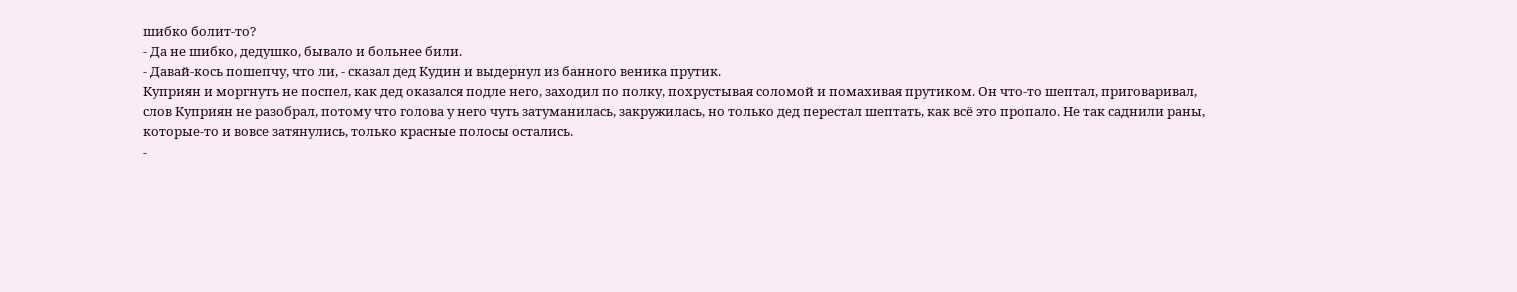шибко болит-то?
- Да не шибко, дедушко, бывало и больнее били.
- Давай-кось пошепчу, что ли, - сказал дед Кудин и выдернул из банного веника прутик.
Куприян и моргнуть не поспел, как дед оказался подле него, заходил по полку, похрустывая соломой и помахивая прутиком. Он что-то шептал, приговаривал, слов Куприян не разобрал, потому что голова у него чуть затуманилась, закружилась, но только дед перестал шептать, как всё это пропало. Не так саднили раны, которые-то и вовсе затянулись, только красные полосы остались.
-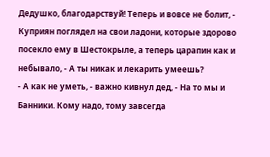Дедушко, благодарствуй! Теперь и вовсе не болит, - Куприян поглядел на свои ладони, которые здорово посекло ему в Шестокрыле, а теперь царапин как и небывало, - А ты никак и лекарить умеешь?
- А как не уметь, - важно кивнул дед, - На то мы и Банники. Кому надо, тому завсегда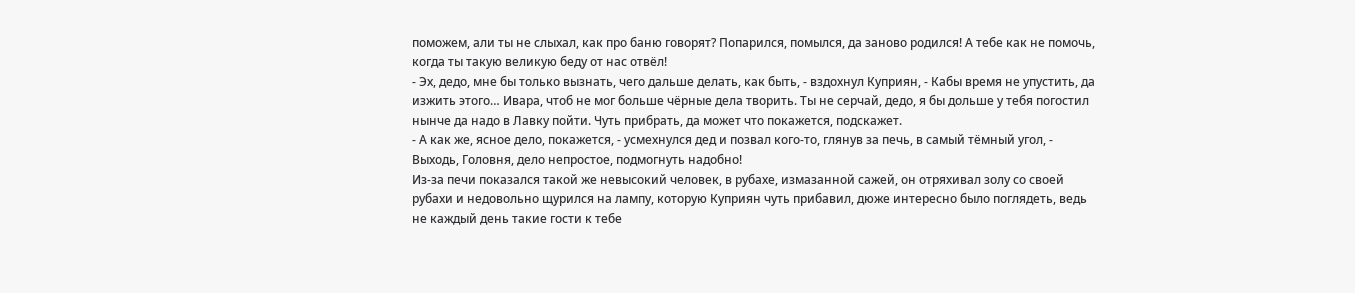поможем, али ты не слыхал, как про баню говорят? Попарился, помылся, да заново родился! А тебе как не помочь, когда ты такую великую беду от нас отвёл!
- Эх, дедо, мне бы только вызнать, чего дальше делать, как быть, - вздохнул Куприян, - Кабы время не упустить, да изжить этого… Ивара, чтоб не мог больше чёрные дела творить. Ты не серчай, дедо, я бы дольше у тебя погостил нынче да надо в Лавку пойти. Чуть прибрать, да может что покажется, подскажет.
- А как же, ясное дело, покажется, - усмехнулся дед и позвал кого-то, глянув за печь, в самый тёмный угол, - Выходь, Головня, дело непростое, подмогнуть надобно!
Из-за печи показался такой же невысокий человек, в рубахе, измазанной сажей, он отряхивал золу со своей рубахи и недовольно щурился на лампу, которую Куприян чуть прибавил, дюже интересно было поглядеть, ведь не каждый день такие гости к тебе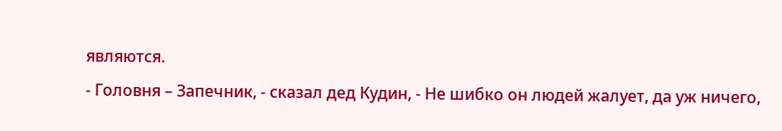являются.
- Головня – Запечник, - сказал дед Кудин, - Не шибко он людей жалует, да уж ничего,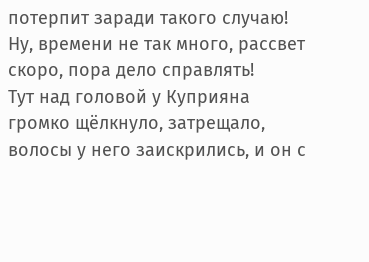потерпит заради такого случаю! Ну, времени не так много, рассвет скоро, пора дело справлять!
Тут над головой у Куприяна громко щёлкнуло, затрещало, волосы у него заискрились, и он с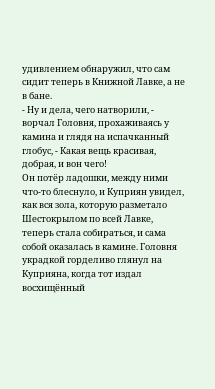удивлением обнаружил, что сам сидит теперь в Книжной Лавке, а не в бане.
- Ну и дела, чего натворили, - ворчал Головня, прохаживаясь у камина и глядя на испачканный глобус, - Какая вещь красивая, добрая, и вон чего!
Он потёр ладошки, между ними что-то блеснуло, и Куприян увидел, как вся зола, которую разметало Шестокрылом по всей Лавке, теперь стала собираться, и сама собой оказалась в камине. Головня украдкой горделиво глянул на Куприяна, когда тот издал восхищённый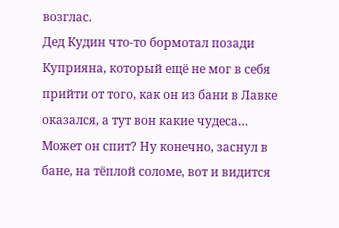возглас.
Дед Кудин что-то бормотал позади Куприяна, который ещё не мог в себя прийти от того, как он из бани в Лавке оказался, а тут вон какие чудеса… Может он спит? Ну конечно, заснул в бане, на тёплой соломе, вот и видится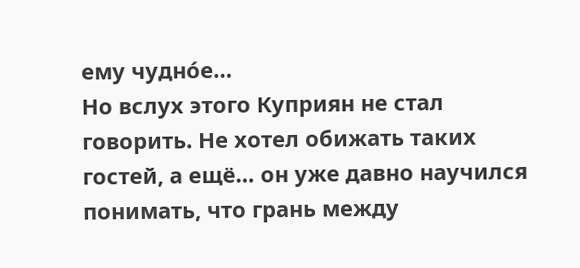ему чудно́е…
Но вслух этого Куприян не стал говорить. Не хотел обижать таких гостей, а ещё… он уже давно научился понимать, что грань между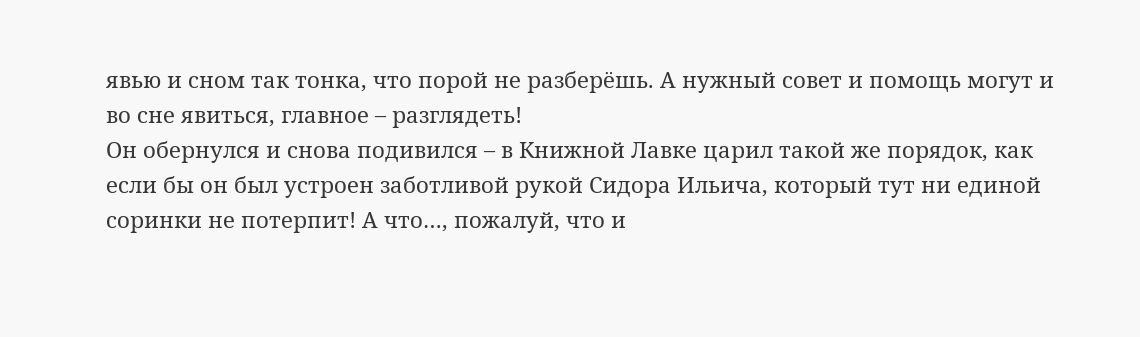явью и сном так тонка, что порой не разберёшь. А нужный совет и помощь могут и во сне явиться, главное – разглядеть!
Он обернулся и снова подивился – в Книжной Лавке царил такой же порядок, как если бы он был устроен заботливой рукой Сидора Ильича, который тут ни единой соринки не потерпит! А что…, пожалуй, что и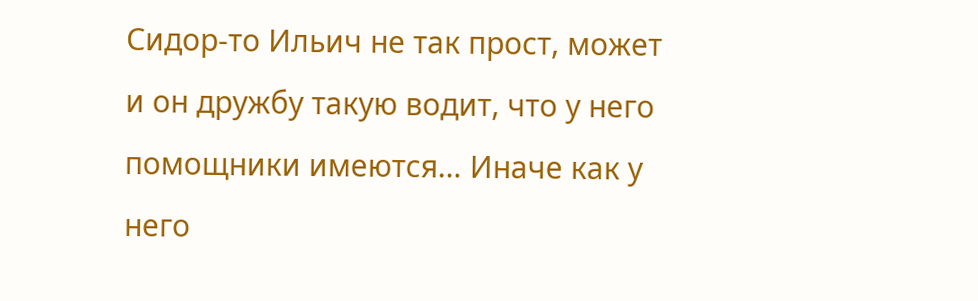Сидор-то Ильич не так прост, может и он дружбу такую водит, что у него помощники имеются… Иначе как у него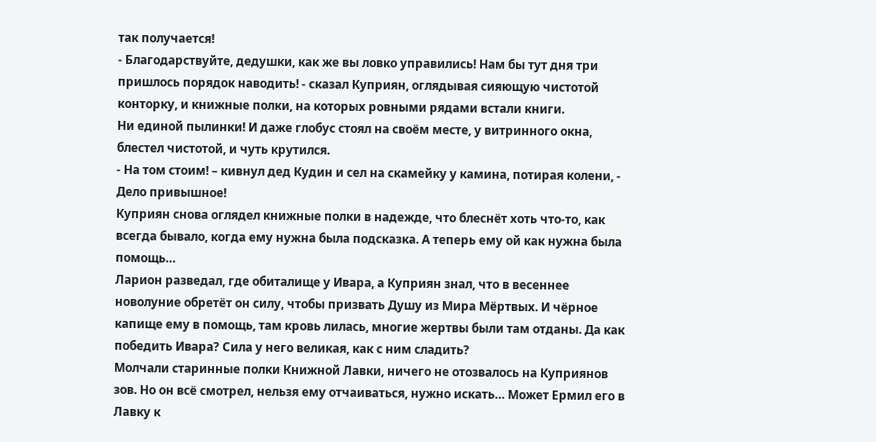так получается!
- Благодарствуйте, дедушки, как же вы ловко управились! Нам бы тут дня три пришлось порядок наводить! - сказал Куприян, оглядывая сияющую чистотой конторку, и книжные полки, на которых ровными рядами встали книги.
Ни единой пылинки! И даже глобус стоял на своём месте, у витринного окна, блестел чистотой, и чуть крутился.
- На том стоим! – кивнул дед Кудин и сел на скамейку у камина, потирая колени, - Дело привышное!
Куприян снова оглядел книжные полки в надежде, что блеснёт хоть что-то, как всегда бывало, когда ему нужна была подсказка. А теперь ему ой как нужна была помощь…
Ларион разведал, где обиталище у Ивара, а Куприян знал, что в весеннее новолуние обретёт он силу, чтобы призвать Душу из Мира Мёртвых. И чёрное капище ему в помощь, там кровь лилась, многие жертвы были там отданы. Да как победить Ивара? Сила у него великая, как с ним сладить?
Молчали старинные полки Книжной Лавки, ничего не отозвалось на Куприянов зов. Но он всё смотрел, нельзя ему отчаиваться, нужно искать… Может Ермил его в Лавку к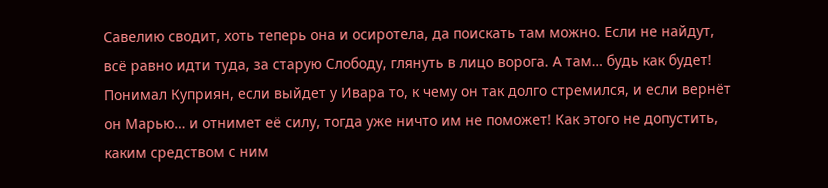Савелию сводит, хоть теперь она и осиротела, да поискать там можно. Если не найдут, всё равно идти туда, за старую Слободу, глянуть в лицо ворога. А там… будь как будет!
Понимал Куприян, если выйдет у Ивара то, к чему он так долго стремился, и если вернёт он Марью… и отнимет её силу, тогда уже ничто им не поможет! Как этого не допустить, каким средством с ним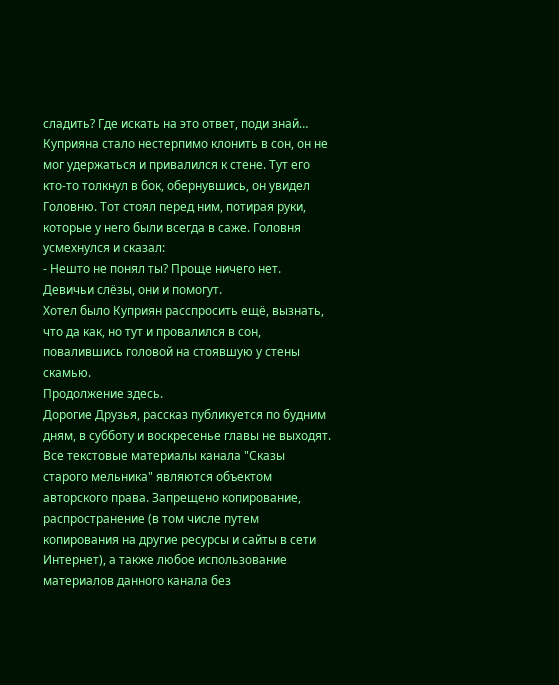сладить? Где искать на это ответ, поди знай…
Куприяна стало нестерпимо клонить в сон, он не мог удержаться и привалился к стене. Тут его кто-то толкнул в бок, обернувшись, он увидел Головню. Тот стоял перед ним, потирая руки, которые у него были всегда в саже. Головня усмехнулся и сказал:
- Нешто не понял ты? Проще ничего нет. Девичьи слёзы, они и помогут.
Хотел было Куприян расспросить ещё, вызнать, что да как, но тут и провалился в сон, повалившись головой на стоявшую у стены скамью.
Продолжение здесь.
Дорогие Друзья, рассказ публикуется по будним дням, в субботу и воскресенье главы не выходят.
Все текстовые материалы канала "Сказы старого мельника" являются объектом авторского права. Запрещено копирование, распространение (в том числе путем копирования на другие ресурсы и сайты в сети Интернет), а также любое использование материалов данного канала без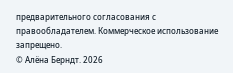предварительного согласования с правообладателем. Коммерческое использование запрещено.
© Алёна Берндт. 2026